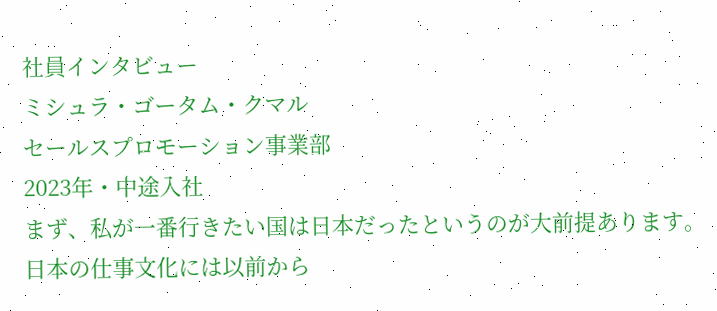社員インタビュー
ミシュラ・ゴータム・クマル
セールスプロモーション事業部
2023年・中途入社
まず、私が一番行きたい国は日本だったというのが大前提あります。 日本の仕事文化には以前から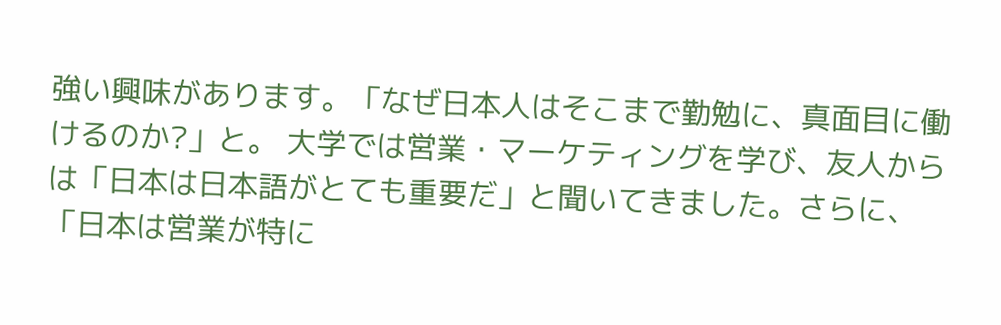強い興味があります。「なぜ日本人はそこまで勤勉に、真面目に働けるのか?」と。 大学では営業・マーケティングを学び、友人からは「日本は日本語がとても重要だ」と聞いてきました。さらに、「日本は営業が特に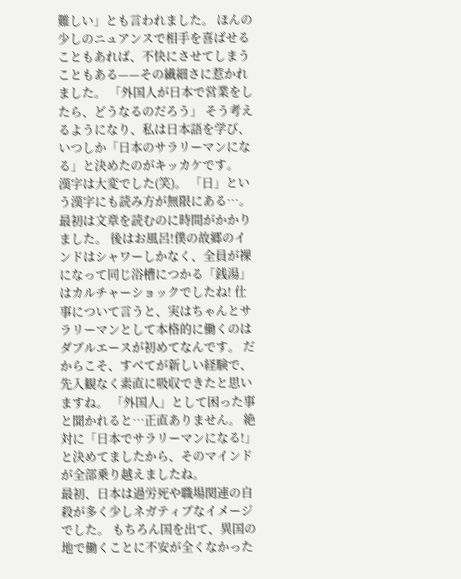難しい」とも言われました。 ほんの少しのニュアンスで相手を喜ばせることもあれば、不快にさせてしまうこともある——その繊細さに惹かれました。 「外国人が日本で営業をしたら、どうなるのだろう」 そう考えるようになり、私は日本語を学び、いつしか「日本のサラリーマンになる」と決めたのがキッカケです。
漢字は大変でした(笑)。 「日」という漢字にも読み方が無限にある…。最初は文章を読むのに時間がかかりました。 後はお風呂!僕の故郷のインドはシャワーしかなく、全員が裸になって同じ浴槽につかる「銭湯」はカルチャーショックでしたね! 仕事について言うと、実はちゃんとサラリーマンとして本格的に働くのはダブルエースが初めてなんです。 だからこそ、すべてが新しい経験で、先入観なく素直に吸収できたと思いますね。 「外国人」として困った事と聞かれると…正直ありません。 絶対に「日本でサラリーマンになる!」と決めてましたから、そのマインドが全部乗り越えましたね。
最初、日本は過労死や職場関連の自殺が多く少しネガティブなイメージでした。 もちろん国を出て、異国の地で働くことに不安が全くなかった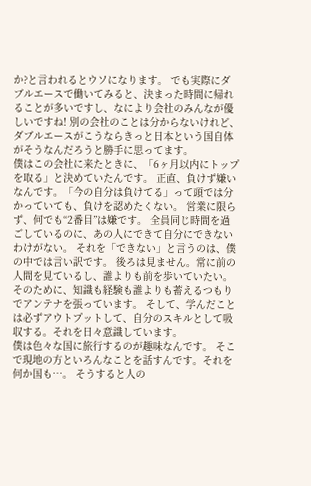か?と言われるとウソになります。 でも実際にダブルエースで働いてみると、決まった時間に帰れることが多いですし、なにより会社のみんなが優しいですね! 別の会社のことは分からないけれど、ダブルエースがこうならきっと日本という国自体がそうなんだろうと勝手に思ってます。
僕はこの会社に来たときに、「6ヶ月以内にトップを取る」と決めていたんです。 正直、負けず嫌いなんです。「今の自分は負けてる」って頭では分かっていても、負けを認めたくない。 営業に限らず、何でも“2番目”は嫌です。 全員同じ時間を過ごしているのに、あの人にできて自分にできないわけがない。 それを「できない」と言うのは、僕の中では言い訳です。 後ろは見ません。常に前の人間を見ているし、誰よりも前を歩いていたい。 そのために、知識も経験も誰よりも蓄えるつもりでアンテナを張っています。 そして、学んだことは必ずアウトプットして、自分のスキルとして吸収する。それを日々意識しています。
僕は色々な国に旅行するのが趣味なんです。 そこで現地の方といろんなことを話すんです。それを何か国も…。 そうすると人の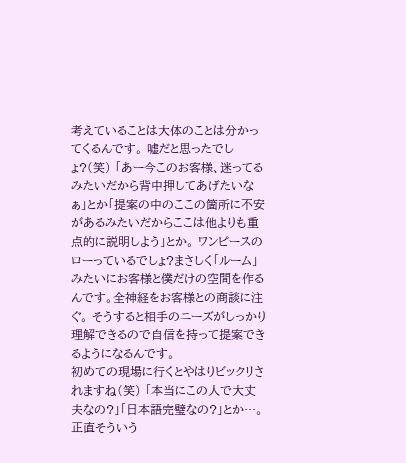考えていることは大体のことは分かってくるんです。 嘘だと思ったでしょ?(笑) 「あー今このお客様、迷ってるみたいだから背中押してあげたいなぁ」とか「提案の中のここの箇所に不安があるみたいだからここは他よりも重点的に説明しよう」とか。 ワンピースのローっているでしょ?まさしく「ルーム」みたいにお客様と僕だけの空間を作るんです。全神経をお客様との商談に注ぐ。 そうすると相手のニーズがしっかり理解できるので自信を持って提案できるようになるんです。
初めての現場に行くとやはりビックリされますね(笑) 「本当にこの人で大丈夫なの?」「日本語完璧なの?」とか…。 正直そういう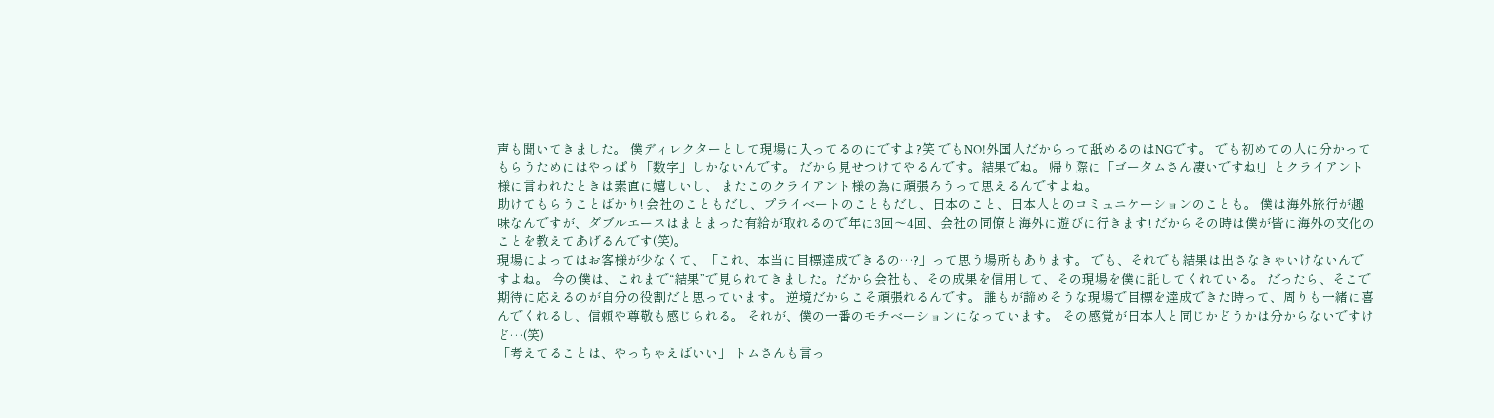声も聞いてきました。 僕ディレクターとして現場に入ってるのにですよ?笑 でもNO!外国人だからって舐めるのはNGです。 でも初めての人に分かってもらうためにはやっぱり「数字」しかないんです。 だから見せつけてやるんです。結果でね。 帰り際に「ゴータムさん凄いですね!」とクライアント様に言われたときは素直に嬉しいし、 またこのクライアント様の為に頑張ろうって思えるんですよね。
助けてもらうことばかり! 会社のこともだし、プライベートのこともだし、日本のこと、日本人とのコミュニケーションのことも。 僕は海外旅行が趣味なんですが、ダブルエースはまとまった有給が取れるので年に3回〜4回、会社の同僚と海外に遊びに行きます! だからその時は僕が皆に海外の文化のことを教えてあげるんです(笑)。
現場によってはお客様が少なくて、「これ、本当に目標達成できるの…?」って思う場所もあります。 でも、それでも結果は出さなきゃいけないんですよね。 今の僕は、これまで“結果”で見られてきました。だから会社も、その成果を信用して、その現場を僕に託してくれている。 だったら、そこで期待に応えるのが自分の役割だと思っています。 逆境だからこそ頑張れるんです。 誰もが諦めそうな現場で目標を達成できた時って、周りも一緒に喜んでくれるし、信頼や尊敬も感じられる。 それが、僕の一番のモチベーションになっています。 その感覚が日本人と同じかどうかは分からないですけど…(笑)
「考えてることは、やっちゃえばいい」 トムさんも言っ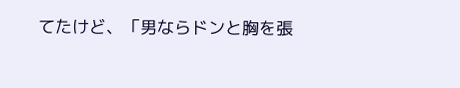てたけど、「男ならドンと胸を張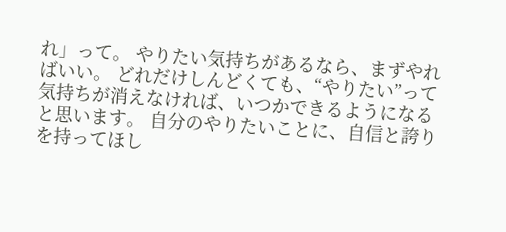れ」って。 やりたい気持ちがあるなら、まずやればいい。 どれだけしんどくても、“やりたい”って気持ちが消えなければ、いつかできるようになると思います。 自分のやりたいことに、自信と誇りを持ってほし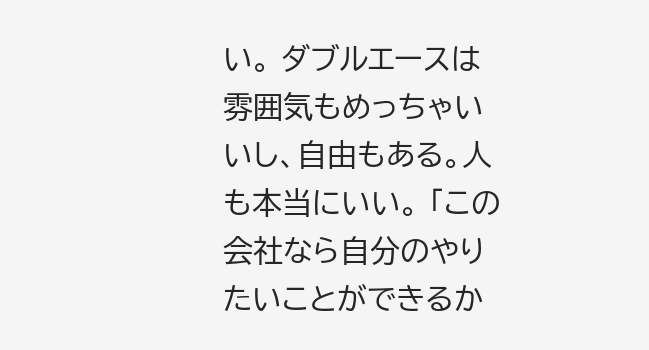い。 ダブルエースは雰囲気もめっちゃいいし、自由もある。人も本当にいい。 「この会社なら自分のやりたいことができるか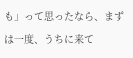も」って思ったなら、まずは一度、うちに来て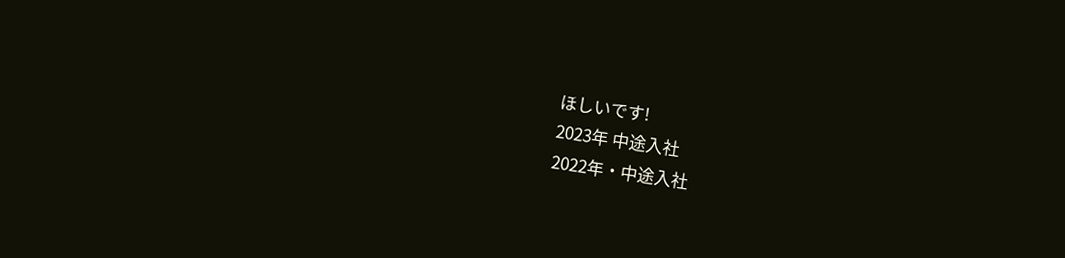ほしいです!
2023年 中途入社
2022年・中途入社